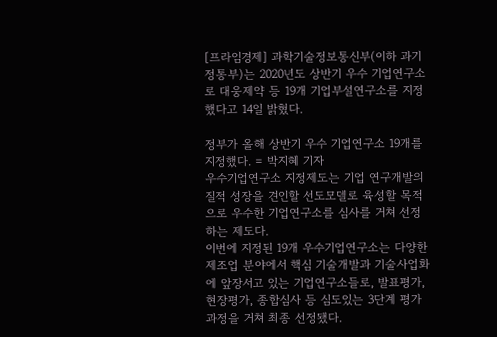[프라임경제] 과학기술정보통신부(이하 과기정통부)는 2020년도 상반기 우수 기업연구소로 대웅제약 등 19개 기업부설연구소를 지정했다고 14일 밝혔다.

정부가 올해 상반기 우수 기업연구소 19개를 지정했다. = 박지혜 기자
우수기업연구소 지정제도는 기업 연구개발의 질적 성장을 견인할 선도모델로 육성할 목적으로 우수한 기업연구소를 심사를 거쳐 선정하는 제도다.
이번에 지정된 19개 우수기업연구소는 다양한 제조업 분야에서 핵심 기술개발과 기술사업화에 앞장서고 있는 기업연구소들로, 발표평가, 현장평가, 종합심사 등 심도있는 3단계 평가과정을 거쳐 최종 선정됐다.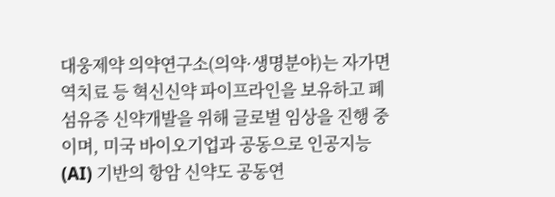대웅제약 의약연구소(의약·생명분야)는 자가면역치료 등 혁신신약 파이프라인을 보유하고 폐섬유증 신약개발을 위해 글로벌 임상을 진행 중이며, 미국 바이오기업과 공동으로 인공지능(AI) 기반의 항암 신약도 공동연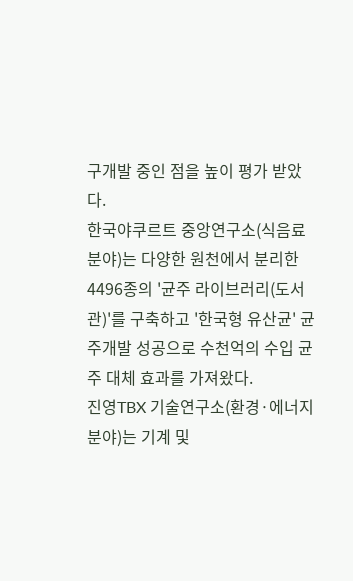구개발 중인 점을 높이 평가 받았다.
한국야쿠르트 중앙연구소(식음료분야)는 다양한 원천에서 분리한 4496종의 '균주 라이브러리(도서관)'를 구축하고 '한국형 유산균' 균주개발 성공으로 수천억의 수입 균주 대체 효과를 가져왔다.
진영TBX 기술연구소(환경·에너지분야)는 기계 및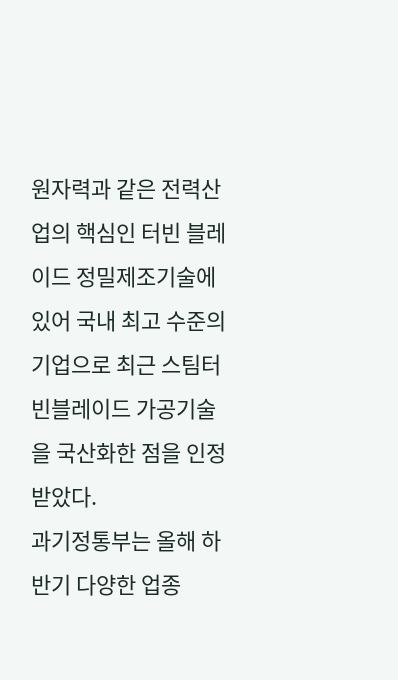원자력과 같은 전력산업의 핵심인 터빈 블레이드 정밀제조기술에 있어 국내 최고 수준의 기업으로 최근 스팀터빈블레이드 가공기술을 국산화한 점을 인정 받았다.
과기정통부는 올해 하반기 다양한 업종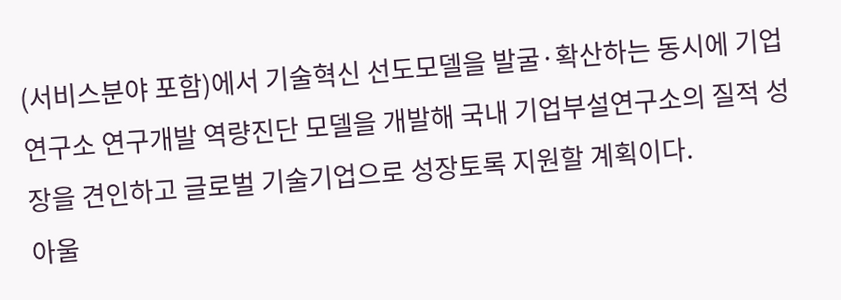(서비스분야 포함)에서 기술혁신 선도모델을 발굴·확산하는 동시에 기업연구소 연구개발 역량진단 모델을 개발해 국내 기업부설연구소의 질적 성장을 견인하고 글로벌 기술기업으로 성장토록 지원할 계획이다.
아울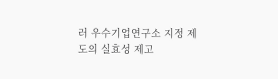러 우수기업연구소 지정 제도의 실효성 제고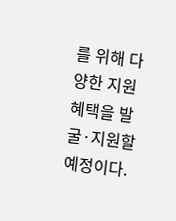를 위해 다양한 지원혜택을 발굴·지원할 예정이다.